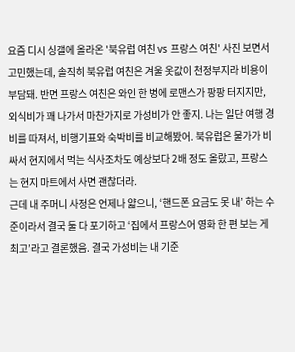요즘 디시 싱갤에 올라온 '북유럽 여친 vs 프랑스 여친' 사진 보면서 고민했는데, 솔직히 북유럽 여친은 겨울 옷값이 천정부지라 비용이 부담돼. 반면 프랑스 여친은 와인 한 병에 로맨스가 팡팡 터지지만, 외식비가 꽤 나가서 마찬가지로 가성비가 안 좋지. 나는 일단 여행 경비를 따져서, 비행기표와 숙박비를 비교해봤어. 북유럽은 물가가 비싸서 현지에서 먹는 식사조차도 예상보다 2배 정도 올랐고, 프랑스는 현지 마트에서 사면 괜찮더라.
근데 내 주머니 사정은 언제나 얇으니, ‘핸드폰 요금도 못 내’ 하는 수준이라서 결국 둘 다 포기하고 ‘집에서 프랑스어 영화 한 편 보는 게 최고’라고 결론했음. 결국 가성비는 내 기준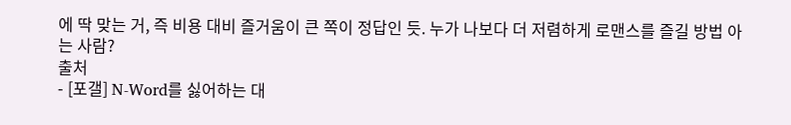에 딱 맞는 거, 즉 비용 대비 즐거움이 큰 쪽이 정답인 듯. 누가 나보다 더 저렴하게 로맨스를 즐길 방법 아는 사람?
출처
- [포갤] N-Word를 싫어하는 대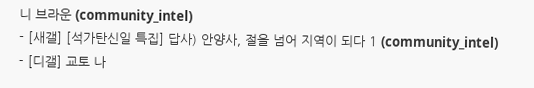니 브라운 (community_intel)
- [새갤] [석가탄신일 특집] 답사) 안양사, 절을 넘어 지역이 되다 1 (community_intel)
- [디갤] 교토 나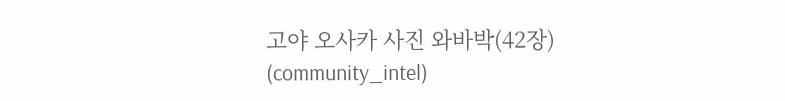고야 오사카 사진 와바박(42장) (community_intel)